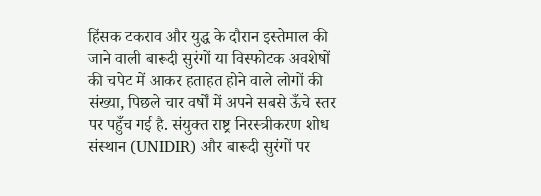हिंसक टकराव और युद्ध के दौरान इस्तेमाल की जाने वाली बारूदी सुरंगों या विस्फोटक अवशेषों की चपेट में आकर हताहत होने वाले लोगों की संख्या, पिछले चार वर्षों में अपने सबसे ऊँचे स्तर पर पहुँच गई है. संयुक्त राष्ट्र निरस्त्रीकरण शोध संस्थान (UNIDIR) और बारूदी सुरंगों पर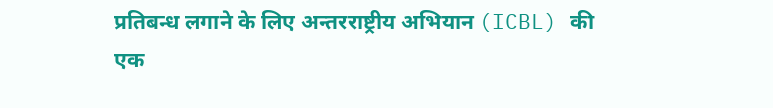प्रतिबन्ध लगाने के लिए अन्तरराष्ट्रीय अभियान (ICBL) की एक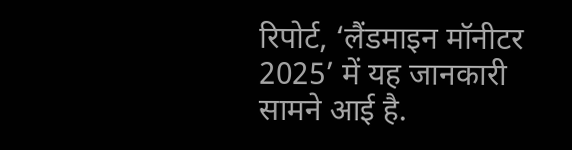रिपोर्ट, ‘लैंडमाइन मॉनीटर 2025’ में यह जानकारी सामने आई है.